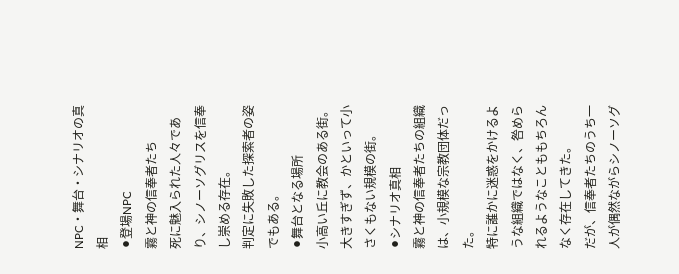NPC・舞台・シナリオの真相
⚫登場NPC
霧と神の信奉者たち
死に魅入られた人々であり、シノーソグリスを信奉し崇める存在。
判定に失敗した探索者の姿でもある。
⚫舞台となる場所
小高い丘に教会のある街。
大きすぎず、かといって小さくもない規模の街。
⚫シナリオ真相
霧と神の信奉者たちの組織は、小規模な宗教団体だった。
特に誰かに迷惑をかけるような組織ではなく、咎められるようなことももちろんなく存在してきた。
だが、信奉者たちのうち一人が偶然ながらシノーソグ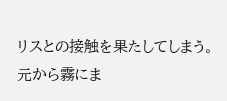リスとの接触を果たしてしまう。
元から霧にま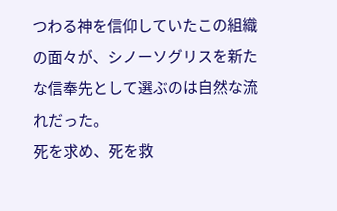つわる神を信仰していたこの組織の面々が、シノーソグリスを新たな信奉先として選ぶのは自然な流れだった。
死を求め、死を救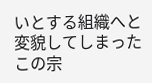いとする組織へと変貌してしまったこの宗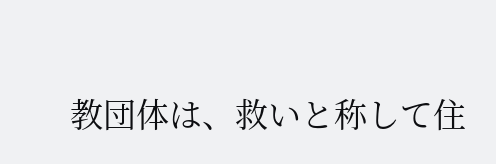教団体は、救いと称して住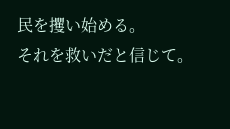民を攫い始める。
それを救いだと信じて。